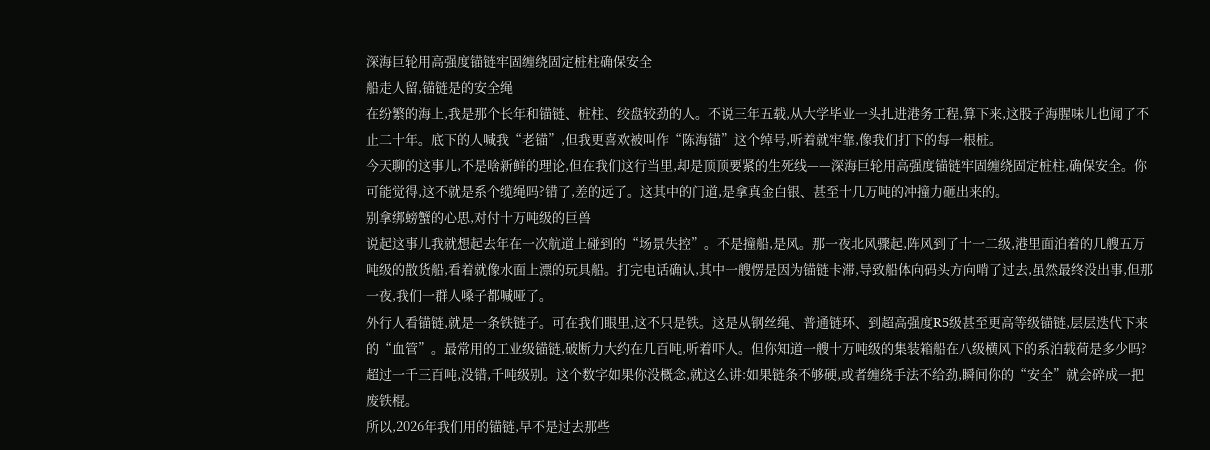深海巨轮用高强度锚链牢固缠绕固定桩柱确保安全
船走人留,锚链是的安全绳
在纷繁的海上,我是那个长年和锚链、桩柱、绞盘较劲的人。不说三年五载,从大学毕业一头扎进港务工程,算下来,这股子海腥味儿也闻了不止二十年。底下的人喊我“老锚”,但我更喜欢被叫作“陈海锚”这个绰号,听着就牢靠,像我们打下的每一根桩。
今天聊的这事儿,不是啥新鲜的理论,但在我们这行当里,却是顶顶要紧的生死线——深海巨轮用高强度锚链牢固缠绕固定桩柱,确保安全。你可能觉得,这不就是系个缆绳吗?错了,差的远了。这其中的门道,是拿真金白银、甚至十几万吨的冲撞力砸出来的。
别拿绑螃蟹的心思,对付十万吨级的巨兽
说起这事儿我就想起去年在一次航道上碰到的“场景失控”。不是撞船,是风。那一夜北风骤起,阵风到了十一二级,港里面泊着的几艘五万吨级的散货船,看着就像水面上漂的玩具船。打完电话确认,其中一艘愣是因为锚链卡滞,导致船体向码头方向啃了过去,虽然最终没出事,但那一夜,我们一群人嗓子都喊哑了。
外行人看锚链,就是一条铁链子。可在我们眼里,这不只是铁。这是从钢丝绳、普通链环、到超高强度R5级甚至更高等级锚链,层层迭代下来的“血管”。最常用的工业级锚链,破断力大约在几百吨,听着吓人。但你知道一艘十万吨级的集装箱船在八级横风下的系泊载荷是多少吗?超过一千三百吨,没错,千吨级别。这个数字如果你没概念,就这么讲:如果链条不够硬,或者缠绕手法不给劲,瞬间你的“安全”就会碎成一把废铁棍。
所以,2026年我们用的锚链,早不是过去那些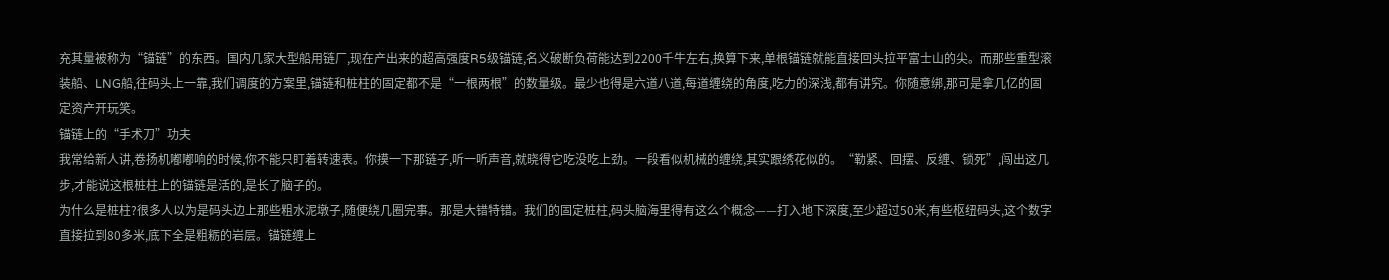充其量被称为“锚链”的东西。国内几家大型船用链厂,现在产出来的超高强度R5级锚链,名义破断负荷能达到2200千牛左右,换算下来,单根锚链就能直接回头拉平富士山的尖。而那些重型滚装船、LNG船,往码头上一靠,我们调度的方案里,锚链和桩柱的固定都不是“一根两根”的数量级。最少也得是六道八道,每道缠绕的角度,吃力的深浅,都有讲究。你随意绑,那可是拿几亿的固定资产开玩笑。
锚链上的“手术刀”功夫
我常给新人讲,卷扬机嘟嘟响的时候,你不能只盯着转速表。你摸一下那链子,听一听声音,就晓得它吃没吃上劲。一段看似机械的缠绕,其实跟绣花似的。“勒紧、回摆、反缠、锁死”,闯出这几步,才能说这根桩柱上的锚链是活的,是长了脑子的。
为什么是桩柱?很多人以为是码头边上那些粗水泥墩子,随便绕几圈完事。那是大错特错。我们的固定桩柱,码头脑海里得有这么个概念——打入地下深度,至少超过50米,有些枢纽码头,这个数字直接拉到80多米,底下全是粗粝的岩层。锚链缠上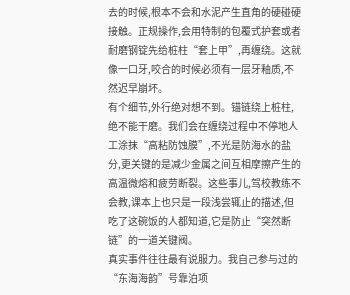去的时候,根本不会和水泥产生直角的硬碰硬接触。正规操作,会用特制的包覆式护套或者耐磨钢锭先给桩柱“套上甲”,再缠绕。这就像一口牙,咬合的时候必须有一层牙釉质,不然迟早崩坏。
有个细节,外行绝对想不到。锚链绕上桩柱,绝不能干磨。我们会在缠绕过程中不停地人工涂抹“高粘防蚀膜”,不光是防海水的盐分,更关键的是减少金属之间互相摩擦产生的高温微熔和疲劳断裂。这些事儿,驾校教练不会教,课本上也只是一段浅尝辄止的描述,但吃了这碗饭的人都知道,它是防止“突然断链”的一道关键阀。
真实事件往往最有说服力。我自己参与过的“东海海韵”号靠泊项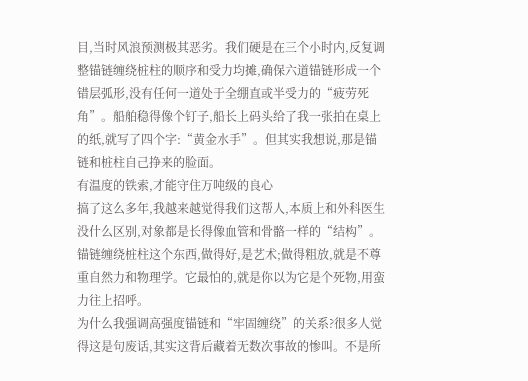目,当时风浪预测极其恶劣。我们硬是在三个小时内,反复调整锚链缠绕桩柱的顺序和受力均摊,确保六道锚链形成一个错层弧形,没有任何一道处于全绷直或半受力的“疲劳死角”。船舶稳得像个钉子,船长上码头给了我一张拍在桌上的纸,就写了四个字:“黄金水手”。但其实我想说,那是锚链和桩柱自己挣来的脸面。
有温度的铁索,才能守住万吨级的良心
搞了这么多年,我越来越觉得我们这帮人,本质上和外科医生没什么区别,对象都是长得像血管和骨骼一样的“结构”。锚链缠绕桩柱这个东西,做得好,是艺术;做得粗放,就是不尊重自然力和物理学。它最怕的,就是你以为它是个死物,用蛮力往上招呼。
为什么我强调高强度锚链和“牢固缠绕”的关系?很多人觉得这是句废话,其实这背后藏着无数次事故的惨叫。不是所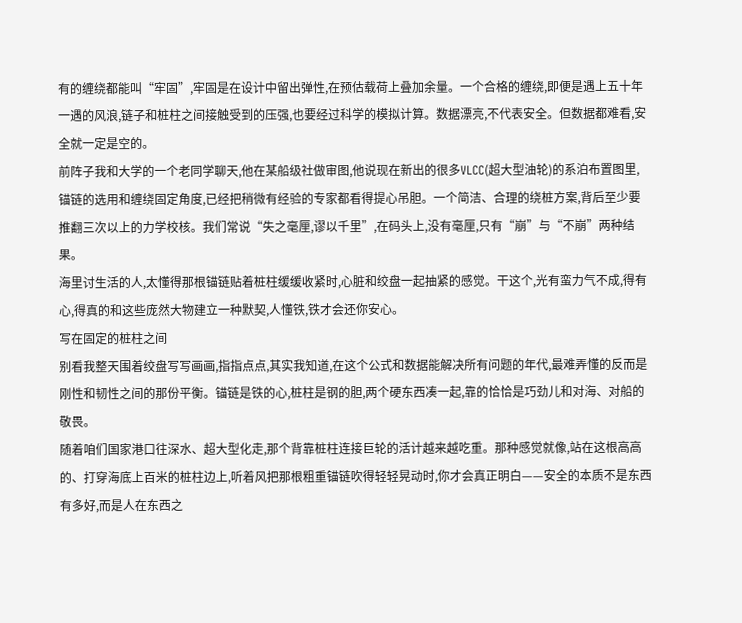有的缠绕都能叫“牢固”,牢固是在设计中留出弹性,在预估载荷上叠加余量。一个合格的缠绕,即便是遇上五十年一遇的风浪,链子和桩柱之间接触受到的压强,也要经过科学的模拟计算。数据漂亮,不代表安全。但数据都难看,安全就一定是空的。
前阵子我和大学的一个老同学聊天,他在某船级社做审图,他说现在新出的很多VLCC(超大型油轮)的系泊布置图里,锚链的选用和缠绕固定角度,已经把稍微有经验的专家都看得提心吊胆。一个简洁、合理的绕桩方案,背后至少要推翻三次以上的力学校核。我们常说“失之毫厘,谬以千里”,在码头上,没有毫厘,只有“崩”与“不崩”两种结果。
海里讨生活的人,太懂得那根锚链贴着桩柱缓缓收紧时,心脏和绞盘一起抽紧的感觉。干这个,光有蛮力气不成,得有心,得真的和这些庞然大物建立一种默契,人懂铁,铁才会还你安心。
写在固定的桩柱之间
别看我整天围着绞盘写写画画,指指点点,其实我知道,在这个公式和数据能解决所有问题的年代,最难弄懂的反而是刚性和韧性之间的那份平衡。锚链是铁的心,桩柱是钢的胆,两个硬东西凑一起,靠的恰恰是巧劲儿和对海、对船的敬畏。
随着咱们国家港口往深水、超大型化走,那个背靠桩柱连接巨轮的活计越来越吃重。那种感觉就像,站在这根高高的、打穿海底上百米的桩柱边上,听着风把那根粗重锚链吹得轻轻晃动时,你才会真正明白——安全的本质不是东西有多好,而是人在东西之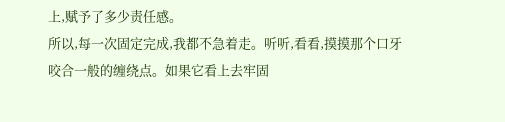上,赋予了多少责任感。
所以,每一次固定完成,我都不急着走。听听,看看,摸摸那个口牙咬合一般的缠绕点。如果它看上去牢固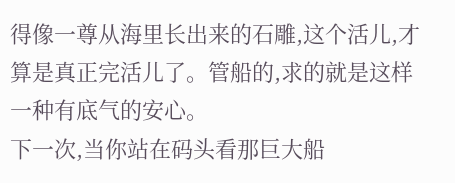得像一尊从海里长出来的石雕,这个活儿,才算是真正完活儿了。管船的,求的就是这样一种有底气的安心。
下一次,当你站在码头看那巨大船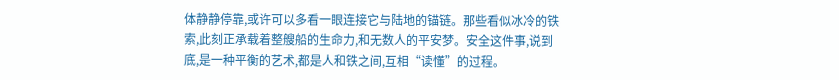体静静停靠,或许可以多看一眼连接它与陆地的锚链。那些看似冰冷的铁索,此刻正承载着整艘船的生命力,和无数人的平安梦。安全这件事,说到底,是一种平衡的艺术,都是人和铁之间,互相“读懂”的过程。